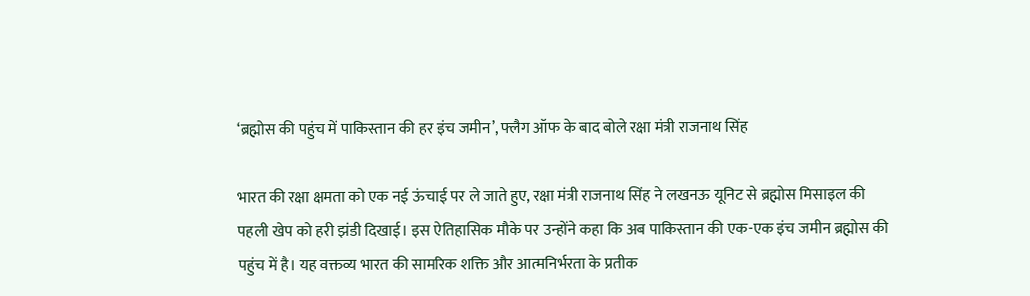‘ब्रह्मोस की पहुंच में पाकिस्तान की हर इंच जमीन’, फ्लैग ऑफ के बाद बोले रक्षा मंत्री राजनाथ सिंह

भारत की रक्षा क्षमता को एक नई ऊंचाई पर ले जाते हुए, रक्षा मंत्री राजनाथ सिंह ने लखनऊ यूनिट से ब्रह्मोस मिसाइल की पहली खेप को हरी झंडी दिखाई। इस ऐतिहासिक मौके पर उन्होंने कहा कि अब पाकिस्तान की एक-एक इंच जमीन ब्रह्मोस की पहुंच में है। यह वक्तव्य भारत की सामरिक शक्ति और आत्मनिर्भरता के प्रतीक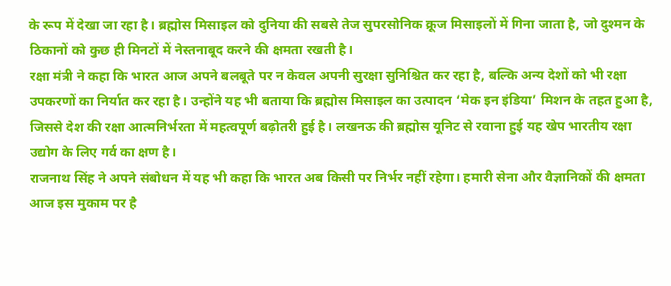के रूप में देखा जा रहा है। ब्रह्मोस मिसाइल को दुनिया की सबसे तेज सुपरसोनिक क्रूज मिसाइलों में गिना जाता है, जो दुश्मन के ठिकानों को कुछ ही मिनटों में नेस्तनाबूद करने की क्षमता रखती है।
रक्षा मंत्री ने कहा कि भारत आज अपने बलबूते पर न केवल अपनी सुरक्षा सुनिश्चित कर रहा है, बल्कि अन्य देशों को भी रक्षा उपकरणों का निर्यात कर रहा है। उन्होंने यह भी बताया कि ब्रह्मोस मिसाइल का उत्पादन ‘मेक इन इंडिया’ मिशन के तहत हुआ है, जिससे देश की रक्षा आत्मनिर्भरता में महत्वपूर्ण बढ़ोतरी हुई है। लखनऊ की ब्रह्मोस यूनिट से रवाना हुई यह खेप भारतीय रक्षा उद्योग के लिए गर्व का क्षण है।
राजनाथ सिंह ने अपने संबोधन में यह भी कहा कि भारत अब किसी पर निर्भर नहीं रहेगा। हमारी सेना और वैज्ञानिकों की क्षमता आज इस मुकाम पर है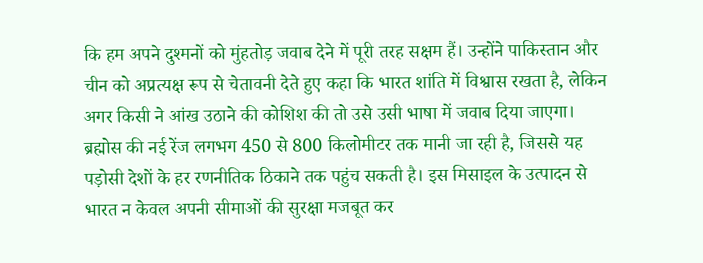कि हम अपने दुश्मनों को मुंहतोड़ जवाब देने में पूरी तरह सक्षम हैं। उन्होंने पाकिस्तान और चीन को अप्रत्यक्ष रूप से चेतावनी देते हुए कहा कि भारत शांति में विश्वास रखता है, लेकिन अगर किसी ने आंख उठाने की कोशिश की तो उसे उसी भाषा में जवाब दिया जाएगा।
ब्रह्मोस की नई रेंज लगभग 450 से 800 किलोमीटर तक मानी जा रही है, जिससे यह पड़ोसी देशों के हर रणनीतिक ठिकाने तक पहुंच सकती है। इस मिसाइल के उत्पादन से भारत न केवल अपनी सीमाओं की सुरक्षा मजबूत कर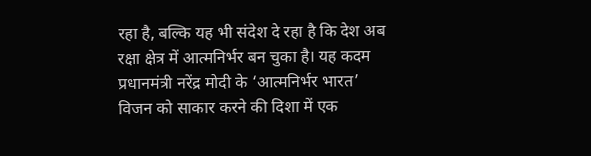रहा है, बल्कि यह भी संदेश दे रहा है कि देश अब रक्षा क्षेत्र में आत्मनिर्भर बन चुका है। यह कदम प्रधानमंत्री नरेंद्र मोदी के ‘आत्मनिर्भर भारत’ विजन को साकार करने की दिशा में एक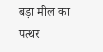बड़ा मील का पत्थर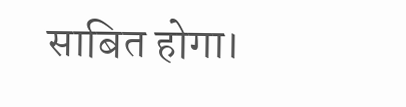साबित होगा।